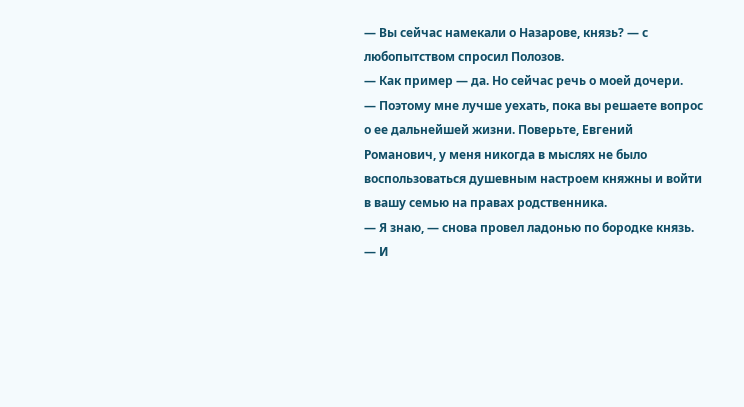— Вы сейчас намекали о Назарове, князь? — с любопытством спросил Полозов.
— Как пример — да. Но сейчас речь о моей дочери.
— Поэтому мне лучше уехать, пока вы решаете вопрос о ее дальнейшей жизни. Поверьте, Евгений Романович, у меня никогда в мыслях не было воспользоваться душевным настроем княжны и войти в вашу семью на правах родственника.
— Я знаю, — снова провел ладонью по бородке князь. — И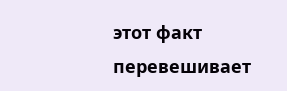этот факт перевешивает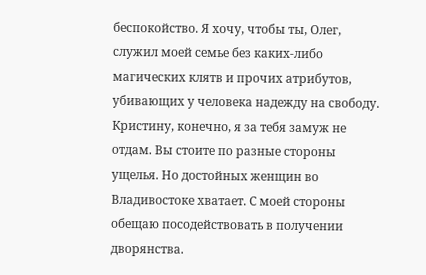беспокойство. Я хочу, чтобы ты, Олег, служил моей семье без каких-либо магических клятв и прочих атрибутов, убивающих у человека надежду на свободу. Кристину, конечно, я за тебя замуж не отдам. Вы стоите по разные стороны ущелья. Но достойных женщин во Владивостоке хватает. С моей стороны обещаю посодействовать в получении дворянства.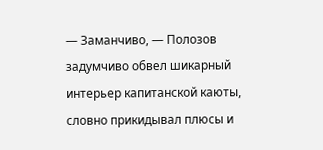— Заманчиво, — Полозов задумчиво обвел шикарный интерьер капитанской каюты, словно прикидывал плюсы и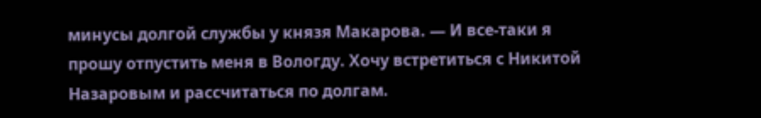минусы долгой службы у князя Макарова. — И все-таки я прошу отпустить меня в Вологду. Хочу встретиться с Никитой Назаровым и рассчитаться по долгам.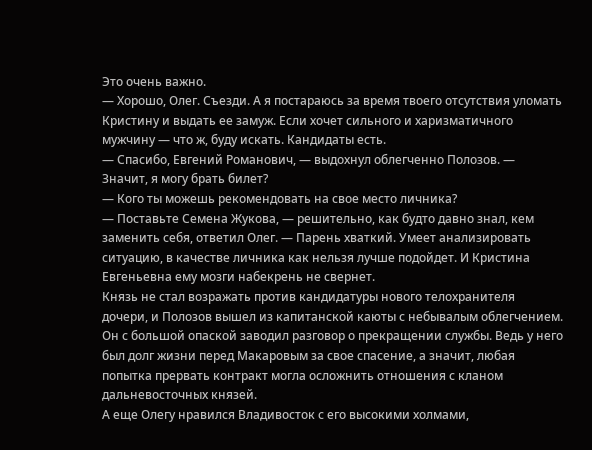Это очень важно.
— Хорошо, Олег. Съезди. А я постараюсь за время твоего отсутствия уломать Кристину и выдать ее замуж. Если хочет сильного и харизматичного мужчину — что ж, буду искать. Кандидаты есть.
— Спасибо, Евгений Романович, — выдохнул облегченно Полозов. — Значит, я могу брать билет?
— Кого ты можешь рекомендовать на свое место личника?
— Поставьте Семена Жукова, — решительно, как будто давно знал, кем заменить себя, ответил Олег. — Парень хваткий. Умеет анализировать ситуацию, в качестве личника как нельзя лучше подойдет. И Кристина Евгеньевна ему мозги набекрень не свернет.
Князь не стал возражать против кандидатуры нового телохранителя дочери, и Полозов вышел из капитанской каюты с небывалым облегчением. Он с большой опаской заводил разговор о прекращении службы. Ведь у него был долг жизни перед Макаровым за свое спасение, а значит, любая попытка прервать контракт могла осложнить отношения с кланом дальневосточных князей.
А еще Олегу нравился Владивосток с его высокими холмами,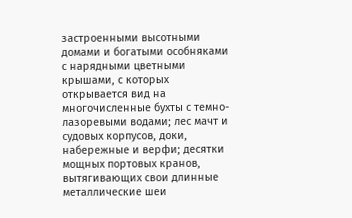застроенными высотными домами и богатыми особняками с нарядными цветными крышами, с которых открывается вид на многочисленные бухты с темно-лазоревыми водами; лес мачт и судовых корпусов, доки, набережные и верфи; десятки мощных портовых кранов, вытягивающих свои длинные металлические шеи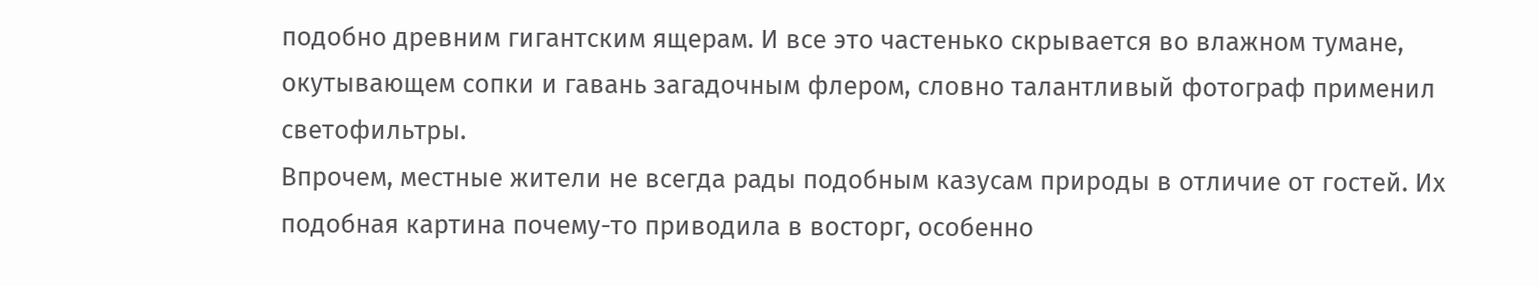подобно древним гигантским ящерам. И все это частенько скрывается во влажном тумане, окутывающем сопки и гавань загадочным флером, словно талантливый фотограф применил светофильтры.
Впрочем, местные жители не всегда рады подобным казусам природы в отличие от гостей. Их подобная картина почему-то приводила в восторг, особенно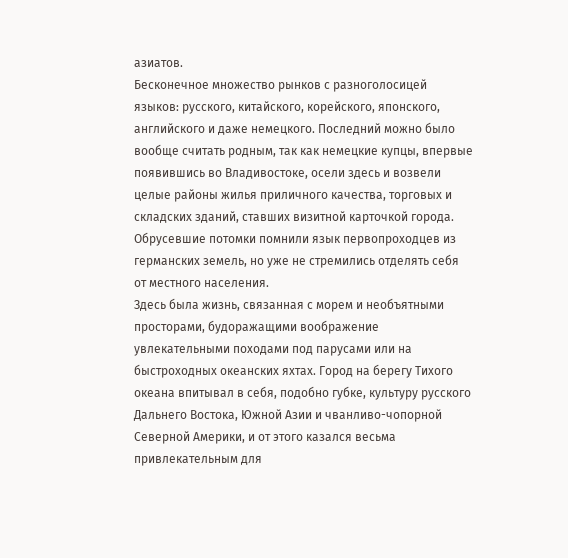азиатов.
Бесконечное множество рынков с разноголосицей языков: русского, китайского, корейского, японского, английского и даже немецкого. Последний можно было вообще считать родным, так как немецкие купцы, впервые появившись во Владивостоке, осели здесь и возвели целые районы жилья приличного качества, торговых и складских зданий, ставших визитной карточкой города. Обрусевшие потомки помнили язык первопроходцев из германских земель, но уже не стремились отделять себя от местного населения.
Здесь была жизнь, связанная с морем и необъятными просторами, будоражащими воображение увлекательными походами под парусами или на быстроходных океанских яхтах. Город на берегу Тихого океана впитывал в себя, подобно губке, культуру русского Дальнего Востока, Южной Азии и чванливо-чопорной Северной Америки, и от этого казался весьма привлекательным для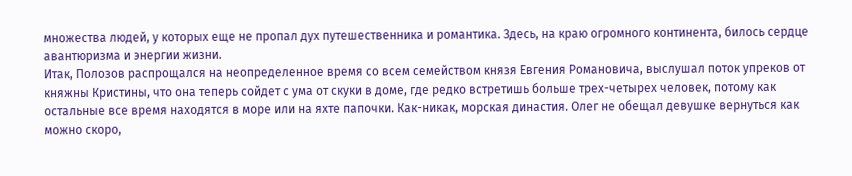множества людей, у которых еще не пропал дух путешественника и романтика. Здесь, на краю огромного континента, билось сердце авантюризма и энергии жизни.
Итак, Полозов распрощался на неопределенное время со всем семейством князя Евгения Романовича, выслушал поток упреков от княжны Кристины, что она теперь сойдет с ума от скуки в доме, где редко встретишь больше трех-четырех человек, потому как остальные все время находятся в море или на яхте папочки. Как-никак, морская династия. Олег не обещал девушке вернуться как можно скоро,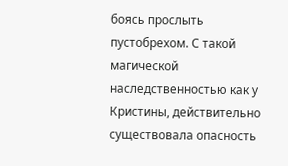боясь прослыть пустобрехом. С такой магической наследственностью как у Кристины, действительно существовала опасность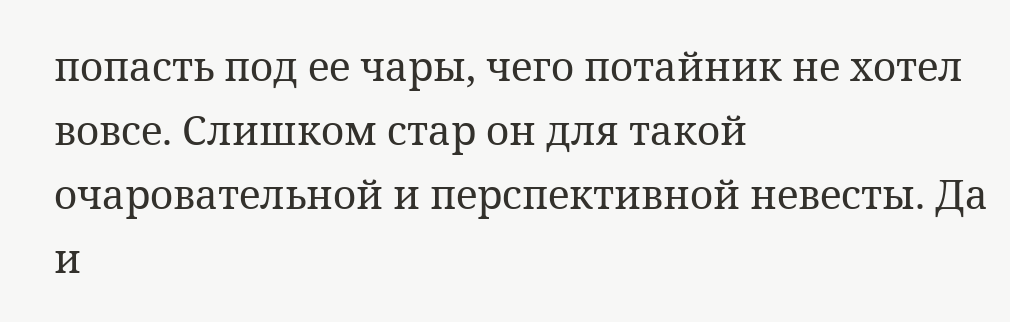попасть под ее чары, чего потайник не хотел вовсе. Слишком стар он для такой очаровательной и перспективной невесты. Да и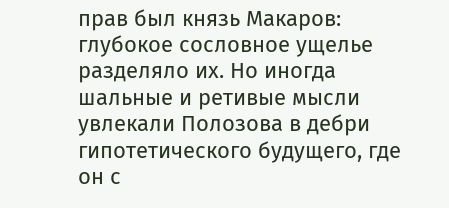прав был князь Макаров: глубокое сословное ущелье разделяло их. Но иногда шальные и ретивые мысли увлекали Полозова в дебри гипотетического будущего, где он с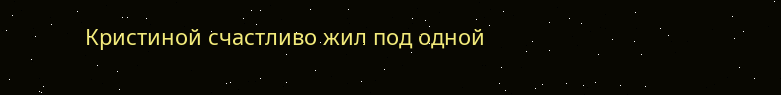Кристиной счастливо жил под одной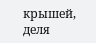крышей, деля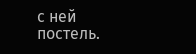с ней постель.